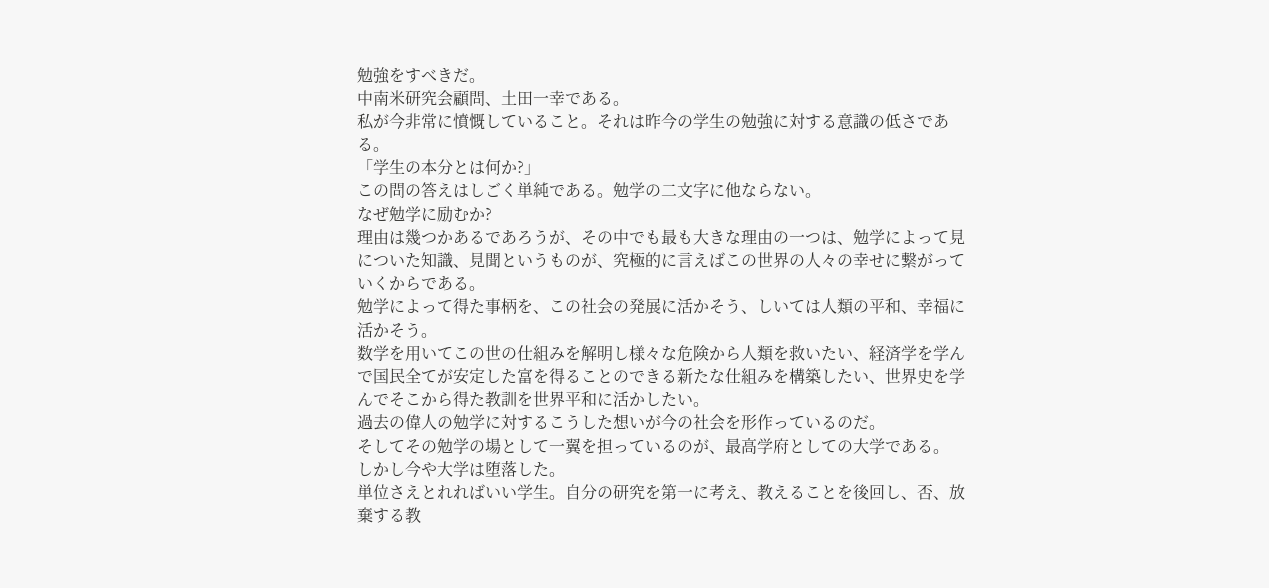勉強をすべきだ。
中南米研究会顧問、土田一幸である。
私が今非常に憤慨していること。それは昨今の学生の勉強に対する意識の低さである。
「学生の本分とは何か?」
この問の答えはしごく単純である。勉学の二文字に他ならない。
なぜ勉学に励むか?
理由は幾つかあるであろうが、その中でも最も大きな理由の一つは、勉学によって見についた知識、見聞というものが、究極的に言えばこの世界の人々の幸せに繋がっていくからである。
勉学によって得た事柄を、この社会の発展に活かそう、しいては人類の平和、幸福に活かそう。
数学を用いてこの世の仕組みを解明し様々な危険から人類を救いたい、経済学を学んで国民全てが安定した富を得ることのできる新たな仕組みを構築したい、世界史を学んでそこから得た教訓を世界平和に活かしたい。
過去の偉人の勉学に対するこうした想いが今の社会を形作っているのだ。
そしてその勉学の場として一翼を担っているのが、最高学府としての大学である。
しかし今や大学は堕落した。
単位さえとれればいい学生。自分の研究を第一に考え、教えることを後回し、否、放棄する教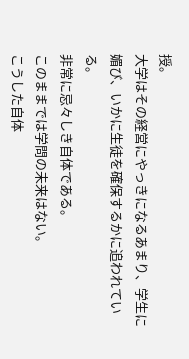授。
大学はその経営にやっきになるあまり、学生に媚び、いかに生徒を確保するかに追われている。
非常に忌々しき自体である。
このままでは学問の未来はない。
こうした自体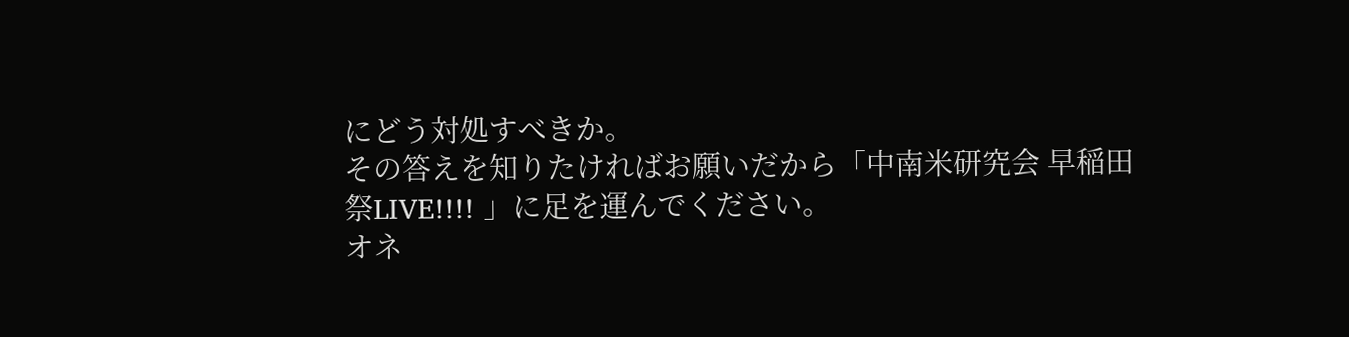にどう対処すべきか。
その答えを知りたければお願いだから「中南米研究会 早稲田祭LIVE!!!! 」に足を運んでください。
オネ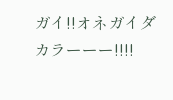ガイ!!オネガイダカラーーー!!!!